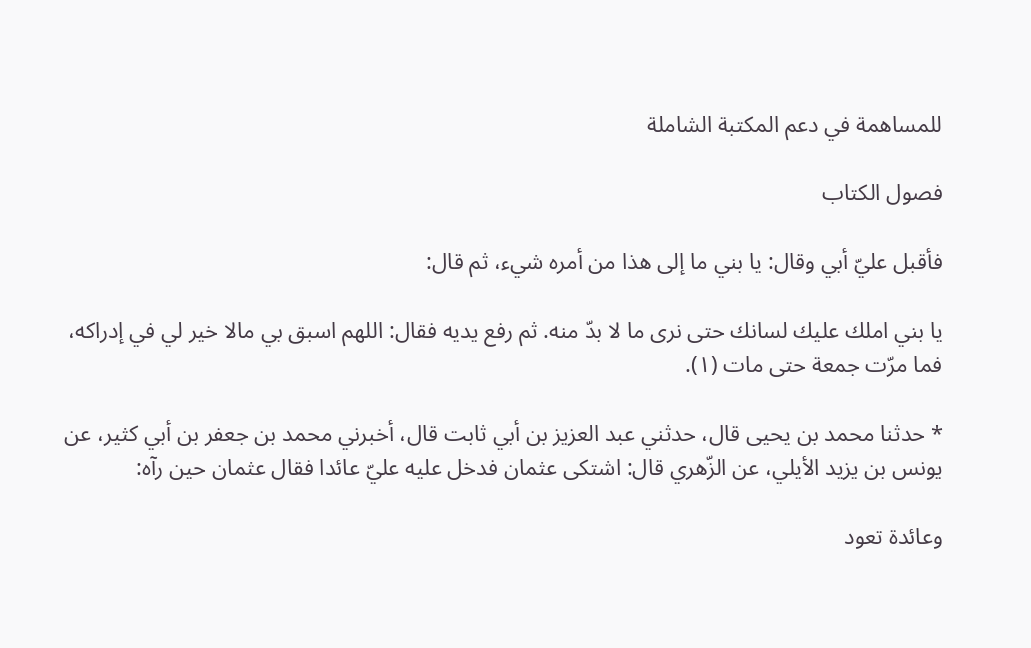للمساهمة في دعم المكتبة الشاملة

فصول الكتاب

فأقبل عليّ أبي وقال: يا بني ما إلى هذا من أمره شيء، ثم قال:

يا بني املك عليك لسانك حتى نرى ما لا بدّ منه. ثم رفع يديه فقال: اللهم اسبق بي مالا خير لي في إدراكه، فما مرّت جمعة حتى مات (١).

* حدثنا محمد بن يحيى قال، حدثني عبد العزيز بن أبي ثابت قال، أخبرني محمد بن جعفر بن أبي كثير، عن يونس بن يزيد الأيلي، عن الزّهري قال: اشتكى عثمان فدخل عليه عليّ عائدا فقال عثمان حين رآه:

وعائدة تعود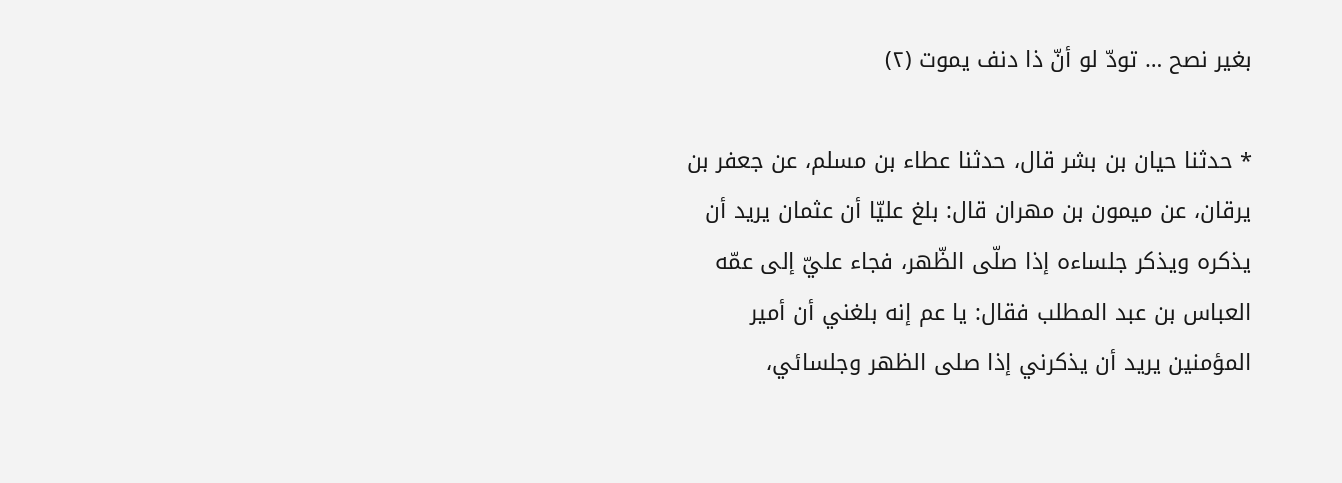بغير نصح … تودّ لو أنّ ذا دنف يموت (٢)

* حدثنا حيان بن بشر قال، حدثنا عطاء بن مسلم، عن جعفر بن يرقان، عن ميمون بن مهران قال: بلغ عليّا أن عثمان يريد أن يذكره ويذكر جلساءه إذا صلّى الظّهر، فجاء عليّ إلى عمّه العباس بن عبد المطلب فقال: يا عم إنه بلغني أن أمير المؤمنين يريد أن يذكرني إذا صلى الظهر وجلسائي،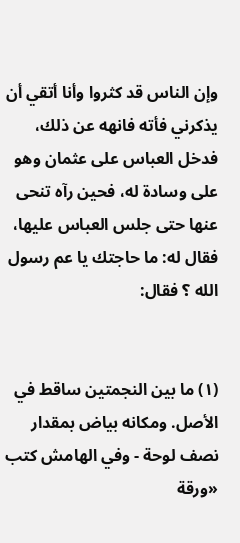وإن الناس قد كثروا وأنا أتقي أن يذكرني فأته فانهه عن ذلك، فدخل العباس على عثمان وهو على وسادة له، فحين رآه تنحى عنها حتى جلس العباس عليها، فقال له: ما حاجتك يا عم رسول الله ؟ فقال:


(١) ما بين النجمتين ساقط في الأصل. ومكانه بياض بمقدار نصف لوحة - وفي الهامش كتب «ورقة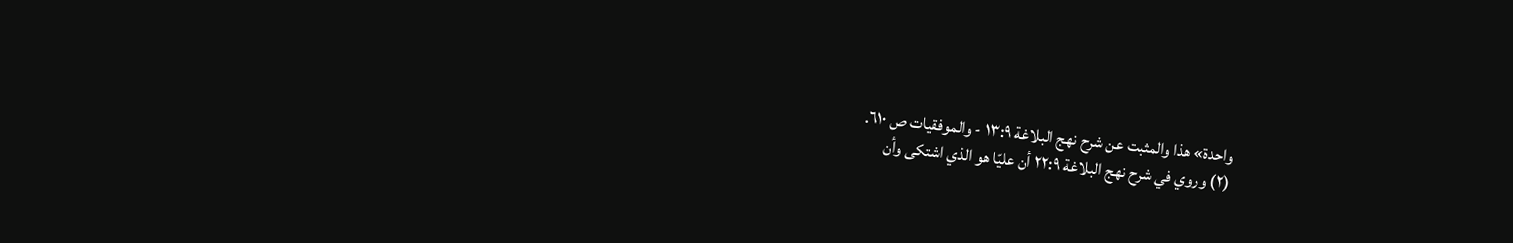واحدة» هذا والمثبت عن شرح نهج البلاغة ١٣:٩ - والموفقيات ص ٦١٠.
(٢) وروي في شرح نهج البلاغة ٢٢:٩ أن عليّا هو الذي اشتكى وأن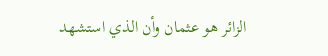الزائر هو عثمان وأن الذي استشهد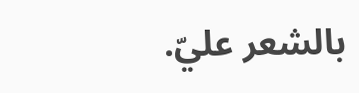بالشعر عليّ.